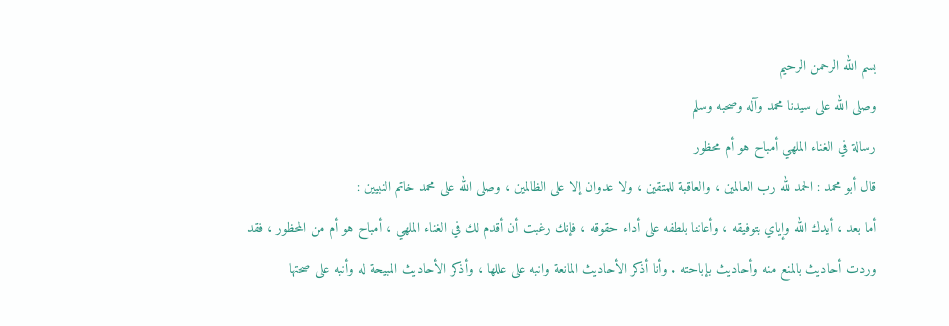بسم الله الرحمن الرحيم
وصلى الله على سيدنا محمد وآله وصحبه وسلم
رسالة في الغناء الملهي أمباح هو أم محظور
قال أبو محمد : الحمد لله رب العالمين ، والعاقبة للمتقين ، ولا عدوان إلا على الظالمين ، وصلى الله على محمد خاتم النبيين :
أما بعد ، أيدك الله وإياي بتوفيقه ، وأعاننا بلطفه على أداء حقوقه ، فإنك رغبت أن أقدم لك في الغناء الملهي ، أمباح هو أم من المحظور ، فقد وردت أحاديث بالمنع منه وأحاديث بإباحته . وأنا أذكر الأحاديث المانعة وانبه على عللها ، وأذكر الأحاديث المبيحة له وأنبه على صحتها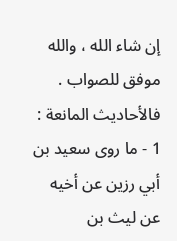إن شاء الله ، والله موفق للصواب .
فالأحاديث المانعة :
1 - ما روى سعيد بن أبي رزين عن أخيه عن ليث بن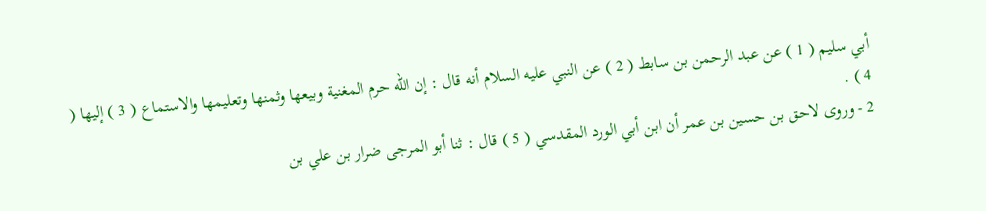أبي سليم ( 1 ) عن عبد الرحمن بن سابط ( 2 ) عن النبي عليه السلام أنه قال : إن الله حرم المغنية وبيعها وثمنها وتعليمها والاستماع ( 3 ) إليها ( 4 ) .
2 - وروى لاحق بن حسين بن عمر أن ابن أبي الورد المقدسي ( 5 ) قال : ثنا أبو المرجى ضرار بن علي بن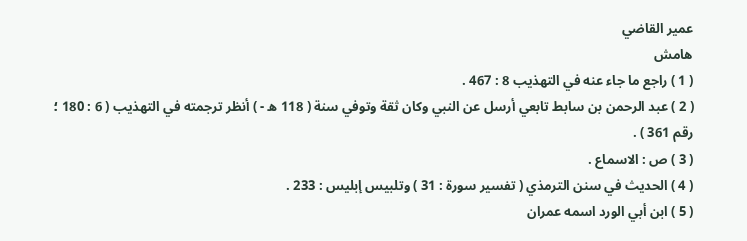عمير القاضي
هامش
( 1 ) راجع ما جاء عنه في التهذيب 8 : 467 .
( 2 ) عبد الرحمن بن سابط تابعي أرسل عن النبي وكان ثقة وتوفي سنة ( 118 ه - ) أنظر ترجمته في التهذيب ( 6 : 180 ؛ رقم 361 ) .
( 3 ) ص : الاسماع .
( 4 ) الحديث في سنن الترمذي ( تفسير سورة : 31 ) وتلبيس إبليس : 233 .
( 5 ) ابن أبي الورد اسمه عمران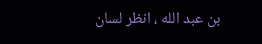بن عبد الله ، انظر لسان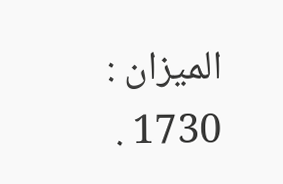الميزان : 1730 .